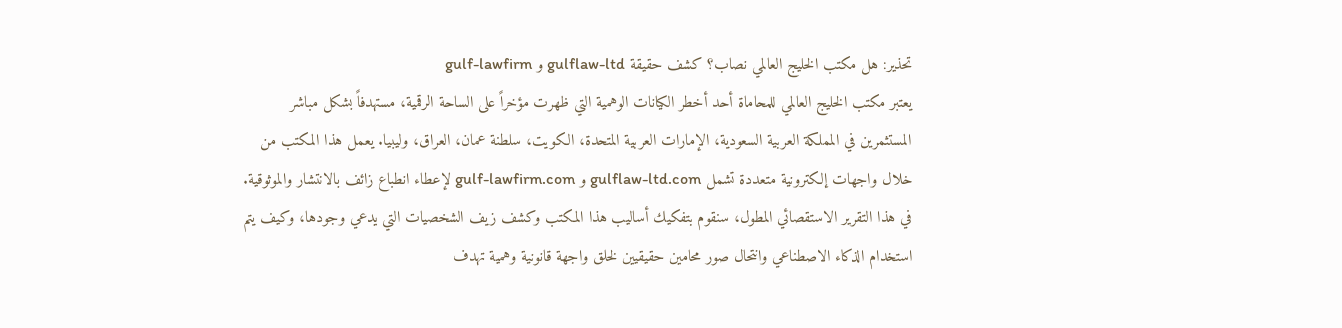تحذير: هل مكتب الخليج العالمي نصاب؟ كشف حقيقة gulflaw-ltd و gulf-lawfirm
يعتبر مكتب الخليج العالمي للمحاماة أحد أخطر الكيانات الوهمية التي ظهرت مؤخراً على الساحة الرقمية، مستهدفاً بشكل مباشر المستثمرين في المملكة العربية السعودية، الإمارات العربية المتحدة، الكويت، سلطنة عمان، العراق، وليبيا. يعمل هذا المكتب من خلال واجهات إلكترونية متعددة تشمل gulflaw-ltd.com و gulf-lawfirm.com لإعطاء انطباع زائف بالانتشار والموثوقية.
في هذا التقرير الاستقصائي المطول، سنقوم بتفكيك أساليب هذا المكتب وكشف زيف الشخصيات التي يدعي وجودها، وكيف يتم استخدام الذكاء الاصطناعي وانتحال صور محامين حقيقيين لخلق واجهة قانونية وهمية تهدف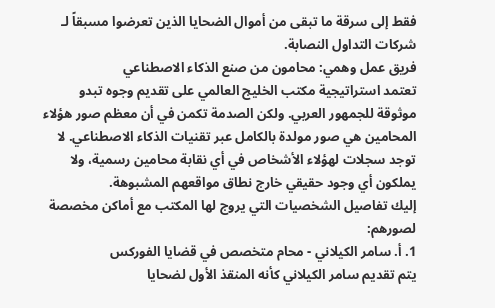فقط إلى سرقة ما تبقى من أموال الضحايا الذين تعرضوا مسبقاً لـ شركات التداول النصابة.
فريق عمل وهمي: محامون من صنع الذكاء الاصطناعي
تعتمد استراتيجية مكتب الخليج العالمي على تقديم وجوه تبدو موثوقة للجمهور العربي. ولكن الصدمة تكمن في أن معظم صور هؤلاء المحامين هي صور مولدة بالكامل عبر تقنيات الذكاء الاصطناعي. لا توجد سجلات لهؤلاء الأشخاص في أي نقابة محامين رسمية، ولا يملكون أي وجود حقيقي خارج نطاق مواقعهم المشبوهة.
إليك تفاصيل الشخصيات التي يروج لها المكتب مع أماكن مخصصة لصورهم:
1. أ. سامر الكيلاني - محام متخصص في قضايا الفوركس
يتم تقديم سامر الكيلاني كأنه المنقذ الأول لضحايا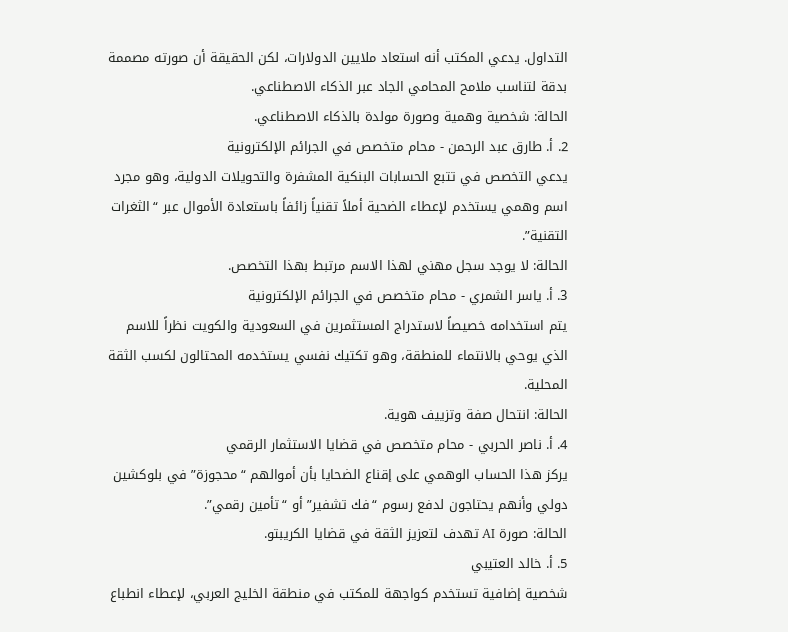التداول. يدعي المكتب أنه استعاد ملايين الدولارات، لكن الحقيقة أن صورته مصممة بدقة لتناسب ملامح المحامي الجاد عبر الذكاء الاصطناعي.
الحالة: شخصية وهمية وصورة مولدة بالذكاء الاصطناعي.
2. أ. طارق عبد الرحمن - محام متخصص في الجرائم الإلكترونية
يدعي التخصص في تتبع الحسابات البنكية المشفرة والتحويلات الدولية، وهو مجرد اسم وهمي يستخدم لإعطاء الضحية أملاً تقنياً زائفاً باستعادة الأموال عبر “الثغرات التقنية”.
الحالة: لا يوجد سجل مهني لهذا الاسم مرتبط بهذا التخصص.
3. أ. ياسر الشمري - محام متخصص في الجرائم الإلكترونية
يتم استخدامه خصيصاً لاستدراج المستثمرين في السعودية والكويت نظراً للاسم الذي يوحي بالانتماء للمنطقة، وهو تكتيك نفسي يستخدمه المحتالون لكسب الثقة المحلية.
الحالة: انتحال صفة وتزييف هوية.
4. أ. ناصر الحربي - محام متخصص في قضايا الاستثمار الرقمي
يركز هذا الحساب الوهمي على إقناع الضحايا بأن أموالهم “محجوزة” في بلوكشين دولي وأنهم يحتاجون لدفع رسوم “فك تشفير” أو “تأمين رقمي”.
الحالة: صورة AI تهدف لتعزيز الثقة في قضايا الكريبتو.
5. أ. خالد العتيبي
شخصية إضافية تستخدم كواجهة للمكتب في منطقة الخليج العربي، لإعطاء انطباع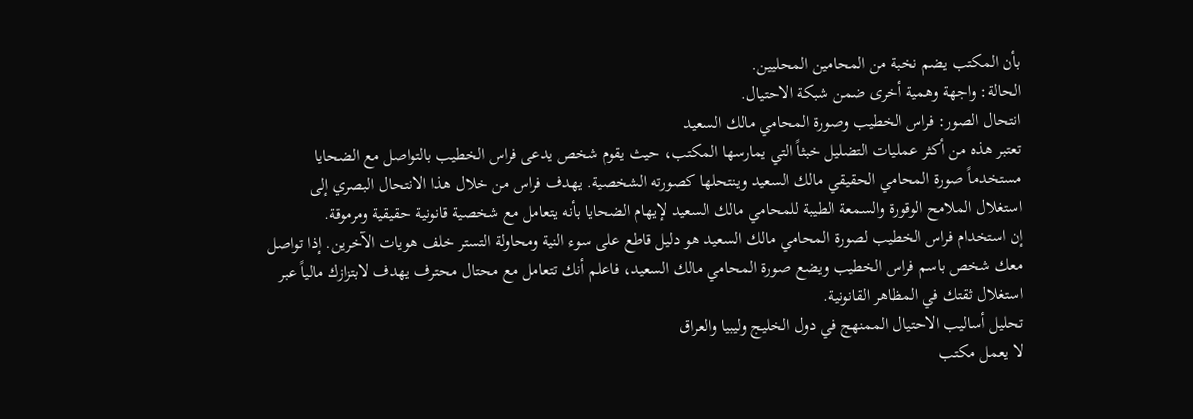بأن المكتب يضم نخبة من المحامين المحليين.
الحالة: واجهة وهمية أخرى ضمن شبكة الاحتيال.
انتحال الصور: فراس الخطيب وصورة المحامي مالك السعيد
تعتبر هذه من أكثر عمليات التضليل خبثاً التي يمارسها المكتب، حيث يقوم شخص يدعى فراس الخطيب بالتواصل مع الضحايا مستخدماً صورة المحامي الحقيقي مالك السعيد وينتحلها كصورته الشخصية. يهدف فراس من خلال هذا الانتحال البصري إلى استغلال الملامح الوقورة والسمعة الطيبة للمحامي مالك السعيد لإيهام الضحايا بأنه يتعامل مع شخصية قانونية حقيقية ومرموقة.
إن استخدام فراس الخطيب لصورة المحامي مالك السعيد هو دليل قاطع على سوء النية ومحاولة التستر خلف هويات الآخرين. إذا تواصل معك شخص باسم فراس الخطيب ويضع صورة المحامي مالك السعيد، فاعلم أنك تتعامل مع محتال محترف يهدف لابتزازك مالياً عبر استغلال ثقتك في المظاهر القانونية.
تحليل أساليب الاحتيال الممنهج في دول الخليج وليبيا والعراق
لا يعمل مكتب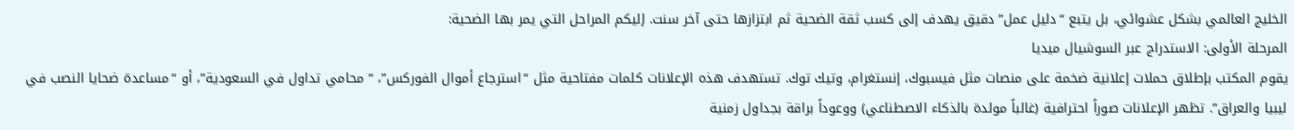الخليج العالمي بشكل عشوائي، بل يتبع “دليل عمل” دقيق يهدف إلى كسب ثقة الضحية ثم ابتزازها حتى آخر سنت. إليكم المراحل التي يمر بها الضحية:
المرحلة الأولى: الاستدراج عبر السوشيال ميديا
يقوم المكتب بإطلاق حملات إعلانية ضخمة على منصات مثل فيسبوك، إنستغرام، وتيك توك. تستهدف هذه الإعلانات كلمات مفتاحية مثل “استرجاع أموال الفوركس”، “محامي تداول في السعودية”، أو “مساعدة ضحايا النصب في ليبيا والعراق”. تظهر الإعلانات صوراً احترافية (غالباً مولدة بالذكاء الاصطناعي) ووعوداً براقة بجداول زمنية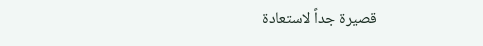قصيرة جداً لاستعادة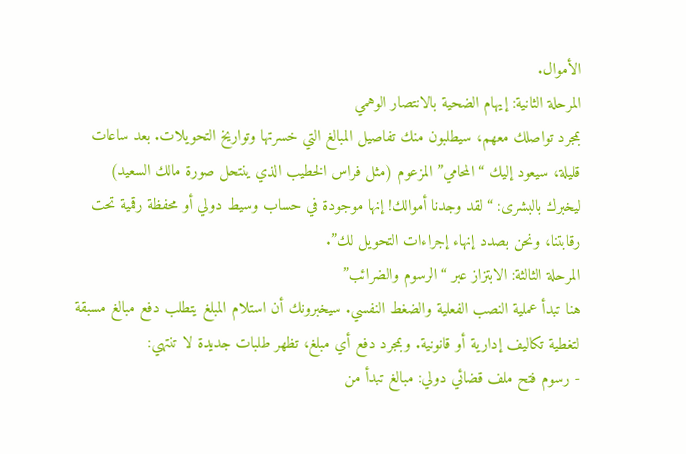الأموال.
المرحلة الثانية: إيهام الضحية بالانتصار الوهمي
بمجرد تواصلك معهم، سيطلبون منك تفاصيل المبالغ التي خسرتها وتواريخ التحويلات. بعد ساعات قليلة، سيعود إليك “المحامي” المزعوم (مثل فراس الخطيب الذي ينتحل صورة مالك السعيد) ليخبرك بالبشرى: “لقد وجدنا أموالك! إنها موجودة في حساب وسيط دولي أو محفظة رقمية تحت رقابتنا، ونحن بصدد إنهاء إجراءات التحويل لك”.
المرحلة الثالثة: الابتزاز عبر “الرسوم والضرائب”
هنا تبدأ عملية النصب الفعلية والضغط النفسي. سيخبرونك أن استلام المبلغ يتطلب دفع مبالغ مسبقة لتغطية تكاليف إدارية أو قانونية. وبمجرد دفع أي مبلغ، تظهر طلبات جديدة لا تنتهي:
- رسوم فتح ملف قضائي دولي: مبالغ تبدأ من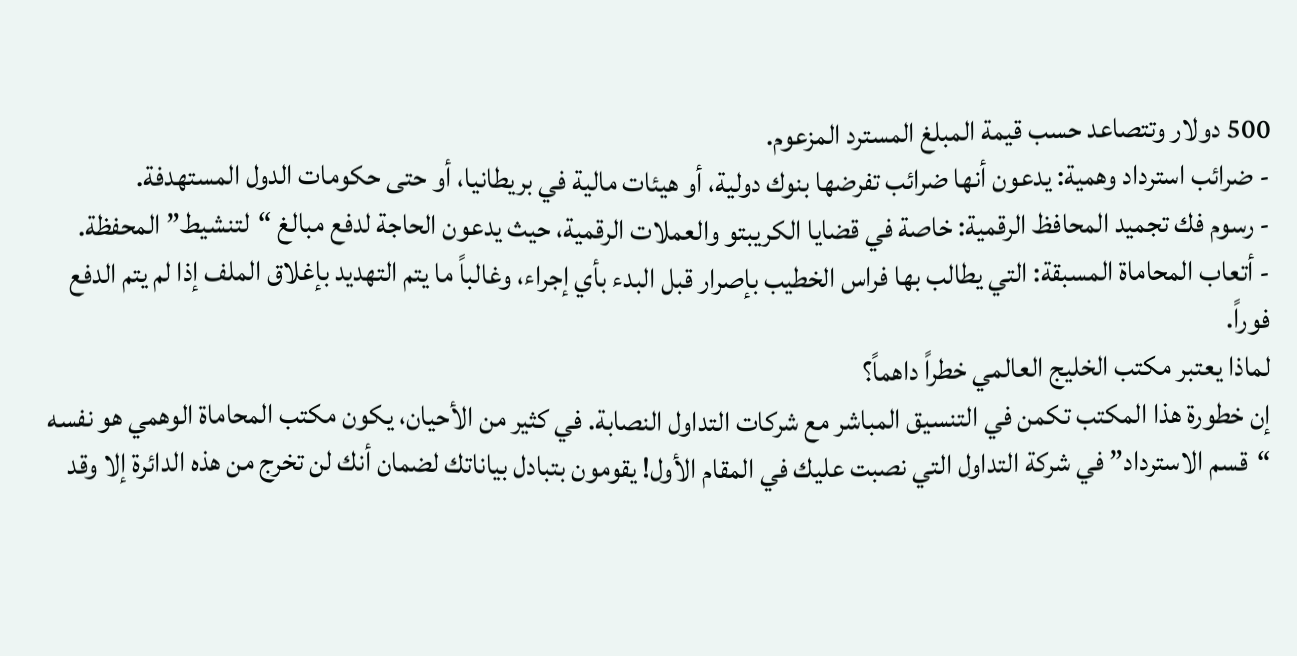500 دولار وتتصاعد حسب قيمة المبلغ المسترد المزعوم.
- ضرائب استرداد وهمية: يدعون أنها ضرائب تفرضها بنوك دولية، أو هيئات مالية في بريطانيا، أو حتى حكومات الدول المستهدفة.
- رسوم فك تجميد المحافظ الرقمية: خاصة في قضايا الكريبتو والعملات الرقمية، حيث يدعون الحاجة لدفع مبالغ “لتنشيط” المحفظة.
- أتعاب المحاماة المسبقة: التي يطالب بها فراس الخطيب بإصرار قبل البدء بأي إجراء، وغالباً ما يتم التهديد بإغلاق الملف إذا لم يتم الدفع فوراً.
لماذا يعتبر مكتب الخليج العالمي خطراً داهماً؟
إن خطورة هذا المكتب تكمن في التنسيق المباشر مع شركات التداول النصابة. في كثير من الأحيان، يكون مكتب المحاماة الوهمي هو نفسه “قسم الاسترداد” في شركة التداول التي نصبت عليك في المقام الأول! يقومون بتبادل بياناتك لضمان أنك لن تخرج من هذه الدائرة إلا وقد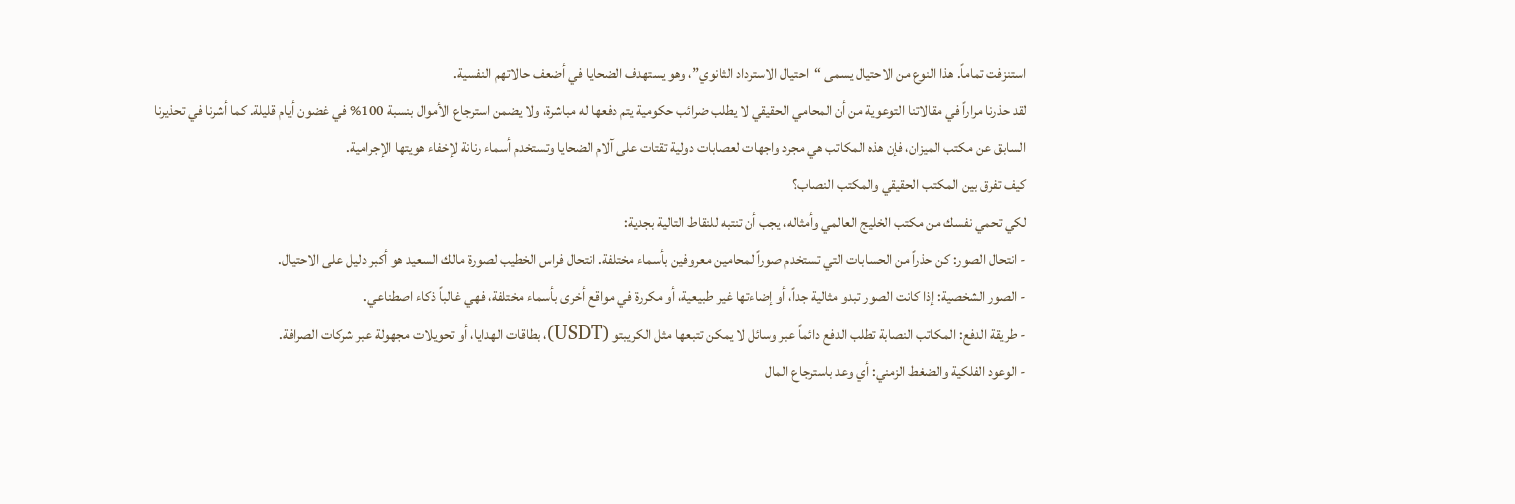استنزفت تماماً. هذا النوع من الاحتيال يسمى “احتيال الاسترداد الثانوي”، وهو يستهدف الضحايا في أضعف حالاتهم النفسية.
لقد حذرنا مراراً في مقالاتنا التوعوية من أن المحامي الحقيقي لا يطلب ضرائب حكومية يتم دفعها له مباشرة، ولا يضمن استرجاع الأموال بنسبة 100% في غضون أيام قليلة. كما أشرنا في تحذيرنا السابق عن مكتب الميزان، فإن هذه المكاتب هي مجرد واجهات لعصابات دولية تقتات على آلام الضحايا وتستخدم أسماء رنانة لإخفاء هويتها الإجرامية.
كيف تفرق بين المكتب الحقيقي والمكتب النصاب؟
لكي تحمي نفسك من مكتب الخليج العالمي وأمثاله، يجب أن تنتبه للنقاط التالية بجدية:
- انتحال الصور: كن حذراً من الحسابات التي تستخدم صوراً لمحامين معروفين بأسماء مختلفة. انتحال فراس الخطيب لصورة مالك السعيد هو أكبر دليل على الاحتيال.
- الصور الشخصية: إذا كانت الصور تبدو مثالية جداً، أو إضاءتها غير طبيعية، أو مكررة في مواقع أخرى بأسماء مختلفة، فهي غالباً ذكاء اصطناعي.
- طريقة الدفع: المكاتب النصابة تطلب الدفع دائماً عبر وسائل لا يمكن تتبعها مثل الكريبتو (USDT)، بطاقات الهدايا، أو تحويلات مجهولة عبر شركات الصرافة.
- الوعود الفلكية والضغط الزمني: أي وعد باسترجاع المال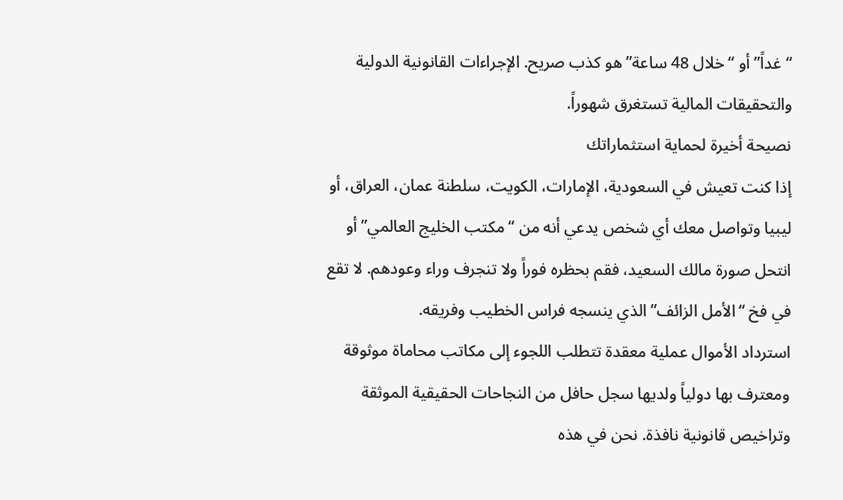“غداً” أو “خلال 48 ساعة” هو كذب صريح. الإجراءات القانونية الدولية والتحقيقات المالية تستغرق شهوراً.
نصيحة أخيرة لحماية استثماراتك
إذا كنت تعيش في السعودية، الإمارات، الكويت، سلطنة عمان، العراق، أو ليبيا وتواصل معك أي شخص يدعي أنه من “مكتب الخليج العالمي” أو انتحل صورة مالك السعيد، فقم بحظره فوراً ولا تنجرف وراء وعودهم. لا تقع في فخ “الأمل الزائف” الذي ينسجه فراس الخطيب وفريقه.
استرداد الأموال عملية معقدة تتطلب اللجوء إلى مكاتب محاماة موثوقة ومعترف بها دولياً ولديها سجل حافل من النجاحات الحقيقية الموثقة وتراخيص قانونية نافذة. نحن في هذه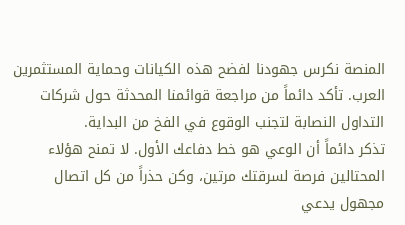المنصة نكرس جهودنا لفضح هذه الكيانات وحماية المستثمرين العرب. تأكد دائماً من مراجعة قوائمنا المحدثة حول شركات التداول النصابة لتجنب الوقوع في الفخ من البداية.
تذكر دائماً أن الوعي هو خط دفاعك الأول. لا تمنح هؤلاء المحتالين فرصة لسرقتك مرتين، وكن حذراً من كل اتصال مجهول يدعي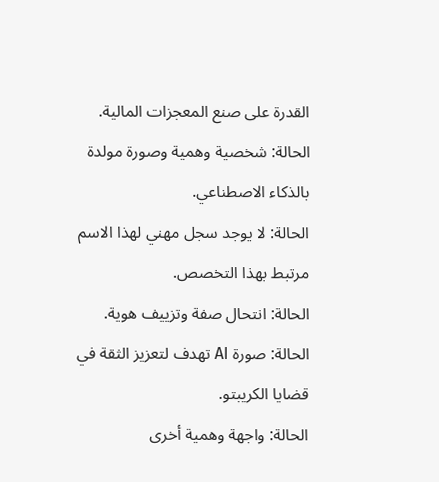القدرة على صنع المعجزات المالية.
الحالة: شخصية وهمية وصورة مولدة بالذكاء الاصطناعي.
الحالة: لا يوجد سجل مهني لهذا الاسم مرتبط بهذا التخصص.
الحالة: انتحال صفة وتزييف هوية.
الحالة: صورة AI تهدف لتعزيز الثقة في قضايا الكريبتو.
الحالة: واجهة وهمية أخرى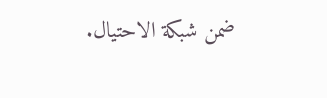ضمن شبكة الاحتيال.